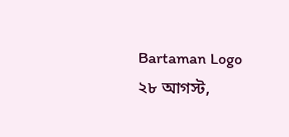Bartaman Logo
২৮ আগস্ট,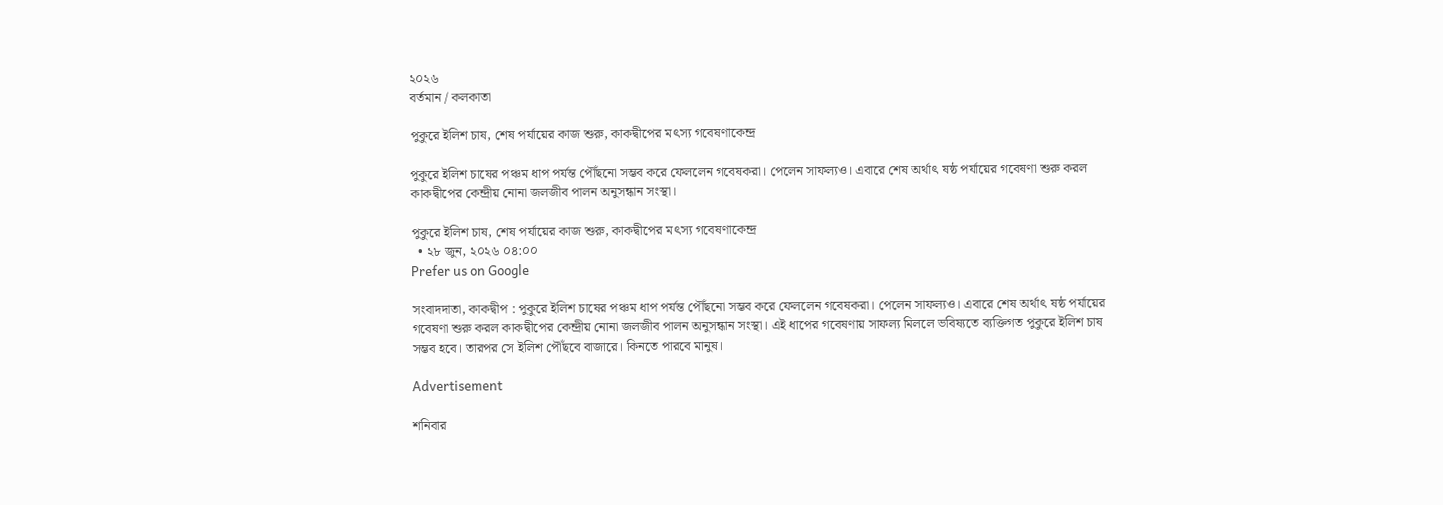২০২৬
বর্তমান / কলকাতা

পুকুরে ইলিশ চাষ, শেষ পর্যায়ের কাজ শুরু, কাকদ্বীপের মৎস্য গবেষণাকেন্দ্র

পুকুরে ইলিশ চাষের পঞ্চম ধাপ পর্যন্ত পৌঁছনো সম্ভব করে ফেললেন গবেষকরা। পেলেন সাফল্যও। এবারে শেষ অর্থাৎ ষষ্ঠ পর্যায়ের গবেষণা শুরু করল কাকদ্বীপের কেন্দ্রীয় নোনা জলজীব পালন অনুসন্ধান সংস্থা।

পুকুরে ইলিশ চাষ, শেষ পর্যায়ের কাজ শুরু, কাকদ্বীপের মৎস্য গবেষণাকেন্দ্র
  • ২৮ জুন, ২০২৬ ০৪:০০
Prefer us on Google

সংবাদদাতা, কাকদ্বীপ : পুকুরে ইলিশ চাষের পঞ্চম ধাপ পর্যন্ত পৌঁছনো সম্ভব করে ফেললেন গবেষকরা। পেলেন সাফল্যও। এবারে শেষ অর্থাৎ ষষ্ঠ পর্যায়ের গবেষণা শুরু করল কাকদ্বীপের কেন্দ্রীয় নোনা জলজীব পালন অনুসন্ধান সংস্থা। এই ধাপের গবেষণায় সাফল্য মিললে ভবিষ্যতে ব্যক্তিগত পুকুরে ইলিশ চাষ সম্ভব হবে। তারপর সে ইলিশ পৌঁছবে বাজারে। কিনতে পারবে মানুষ।

Advertisement

শনিবার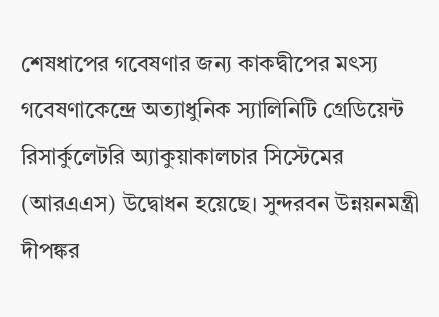শেষধাপের গবেষণার জন্য কাকদ্বীপের মৎস্য গবেষণাকেন্দ্রে অত্যাধুনিক স্যালিনিটি গ্রেডিয়েন্ট রিসার্কুলেটরি অ্যাকুয়াকালচার সিস্টেমের (আরএএস) উদ্বোধন হয়েছে। সুন্দরবন উন্নয়নমন্ত্রী দীপঙ্কর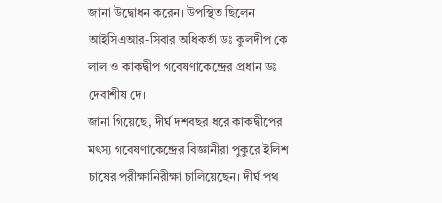জানা উদ্বোধন করেন। উপস্থিত ছিলেন আইসিএআর-সিবার অধিকর্তা ডঃ কুলদীপ কে লাল ও কাকদ্বীপ গবেষণাকেন্দ্রের প্রধান ডঃ দেবাশীষ দে।
জানা গিয়েছে, দীর্ঘ দশবছর ধরে কাকদ্বীপের মৎস্য গবেষণাকেন্দ্রের বিজ্ঞানীরা পুকুরে ইলিশ চাষের পরীক্ষানিরীক্ষা চালিয়েছেন। দীর্ঘ পথ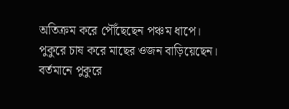অতিক্রম করে পৌঁছেছেন পঞ্চম ধাপে। পুকুরে চাষ করে মাছের ওজন বাড়িয়েছেন। বর্তমানে পুকুরে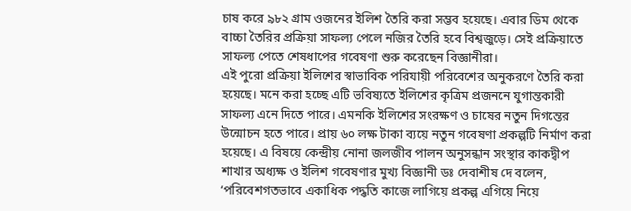চাষ করে ৯৮২ গ্রাম ওজনের ইলিশ তৈরি করা সম্ভব হয়েছে। এবার ডিম থেকে বাচ্চা তৈরির প্রক্রিয়া সাফল্য পেলে নজির তৈরি হবে বিশ্বজুড়ে। সেই প্রক্রিয়াতে সাফল্য পেতে শেষধাপের গবেষণা শুরু করেছেন বিজ্ঞানীরা।
এই পুরো প্রক্রিয়া ইলিশের স্বাভাবিক পরিযায়ী পরিবেশের অনুকরণে তৈরি করা হয়েছে। মনে করা হচ্ছে এটি ভবিষ্যতে ইলিশের কৃত্রিম প্রজননে যুগান্তকারী সাফল্য এনে দিতে পারে। এমনকি ইলিশের সংরক্ষণ ও চাষের নতুন দিগন্তের উন্মোচন হতে পারে। প্রায় ৬০ লক্ষ টাকা ব্যয়ে নতুন গবেষণা প্রকল্পটি নির্মাণ করা হয়েছে। এ বিষয়ে কেন্দ্রীয় নোনা জলজীব পালন অনুসন্ধান সংস্থার কাকদ্বীপ শাখার অধ্যক্ষ ও ইলিশ গবেষণার মুখ্য বিজ্ঞানী ডঃ দেবাশীষ দে বলেন, ‘পরিবেশগতভাবে একাধিক পদ্ধতি কাজে লাগিয়ে প্রকল্প এগিয়ে নিয়ে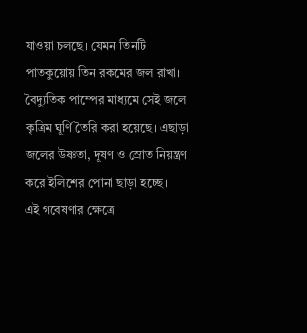যাওয়া চলছে। যেমন তিনটি পাতকুয়োয় তিন রকমের জল রাখা। বৈদ্যুতিক পাম্পের মাধ্যমে সেই জলে কৃত্রিম ঘূর্ণি তৈরি করা হয়েছে। এছাড়া জলের উষ্ণতা, দূষণ ও স্রোত নিয়ন্ত্রণ করে ইলিশের পোনা ছাড়া হচ্ছে।
এই গবেষণার ক্ষেত্রে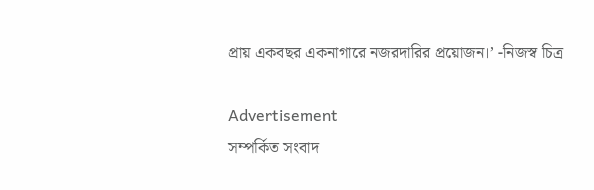প্রায় একবছর একনাগারে নজরদারির প্রয়োজন।’ -নিজস্ব চিত্র

Advertisement
সম্পর্কিত সংবাদ